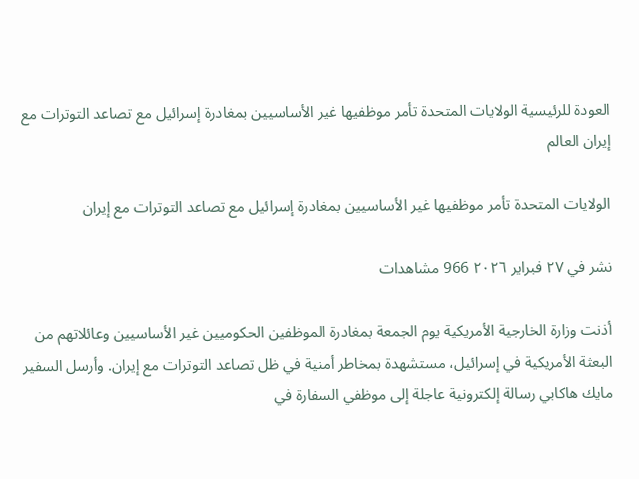العودة للرئيسية الولايات المتحدة تأمر موظفيها غير الأساسيين بمغادرة إسرائيل مع تصاعد التوترات مع إيران العالم

الولايات المتحدة تأمر موظفيها غير الأساسيين بمغادرة إسرائيل مع تصاعد التوترات مع إيران

نشر في ٢٧ فبراير ٢٠٢٦ 966 مشاهدات

أذنت وزارة الخارجية الأمريكية يوم الجمعة بمغادرة الموظفين الحكوميين غير الأساسيين وعائلاتهم من البعثة الأمريكية في إسرائيل، مستشهدة بمخاطر أمنية في ظل تصاعد التوترات مع إيران. وأرسل السفير مايك هاكابي رسالة إلكترونية عاجلة إلى موظفي السفارة في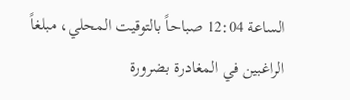الساعة 12:04 صباحاً بالتوقيت المحلي، مبلغاً الراغبين في المغادرة بضرورة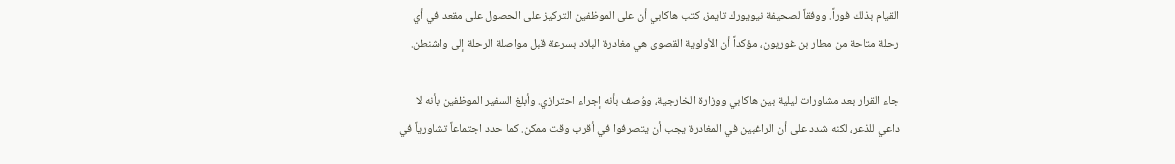القيام بذلك فوراً. ووفقاً لصحيفة نيويورك تايمز، كتب هاكابي أن على الموظفين التركيز على الحصول على مقعد في أي رحلة متاحة من مطار بن غوريون، مؤكداً أن الأولوية القصوى هي مغادرة البلاد بسرعة قبل مواصلة الرحلة إلى واشنطن.

جاء القرار بعد مشاورات ليلية بين هاكابي ووزارة الخارجية، ووُصف بأنه إجراء احترازي. وأبلغ السفير الموظفين بأنه لا داعي للذعر، لكنه شدد على أن الراغبين في المغادرة يجب أن يتصرفوا في أقرب وقت ممكن. كما حدد اجتماعاً تشاورياً في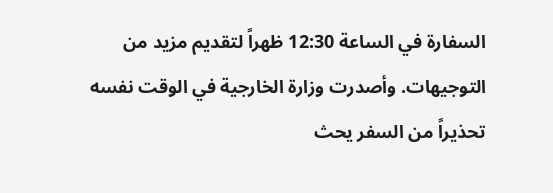السفارة في الساعة 12:30 ظهراً لتقديم مزيد من التوجيهات. وأصدرت وزارة الخارجية في الوقت نفسه تحذيراً من السفر يحث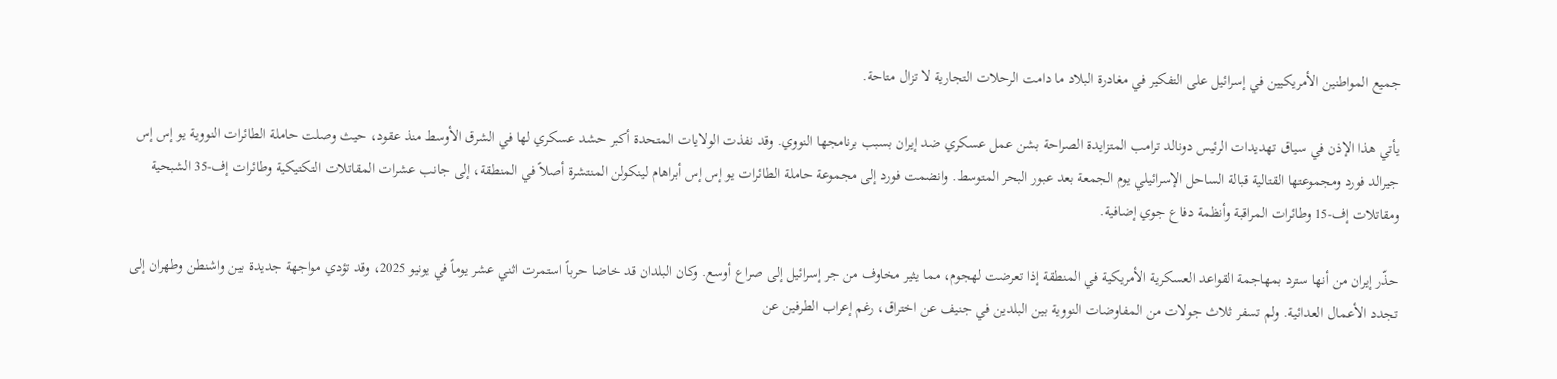جميع المواطنين الأمريكيين في إسرائيل على التفكير في مغادرة البلاد ما دامت الرحلات التجارية لا تزال متاحة.

يأتي هذا الإذن في سياق تهديدات الرئيس دونالد ترامب المتزايدة الصراحة بشن عمل عسكري ضد إيران بسبب برنامجها النووي. وقد نفذت الولايات المتحدة أكبر حشد عسكري لها في الشرق الأوسط منذ عقود، حيث وصلت حاملة الطائرات النووية يو إس إس جيرالد فورد ومجموعتها القتالية قبالة الساحل الإسرائيلي يوم الجمعة بعد عبور البحر المتوسط. وانضمت فورد إلى مجموعة حاملة الطائرات يو إس إس أبراهام لينكولن المنتشرة أصلاً في المنطقة، إلى جانب عشرات المقاتلات التكتيكية وطائرات إف-35 الشبحية ومقاتلات إف-15 وطائرات المراقبة وأنظمة دفاع جوي إضافية.

حذّر إيران من أنها سترد بمهاجمة القواعد العسكرية الأمريكية في المنطقة إذا تعرضت لهجوم، مما يثير مخاوف من جر إسرائيل إلى صراع أوسع. وكان البلدان قد خاضا حرباً استمرت اثني عشر يوماً في يونيو 2025، وقد تؤدي مواجهة جديدة بين واشنطن وطهران إلى تجدد الأعمال العدائية. ولم تسفر ثلاث جولات من المفاوضات النووية بين البلدين في جنيف عن اختراق، رغم إعراب الطرفين عن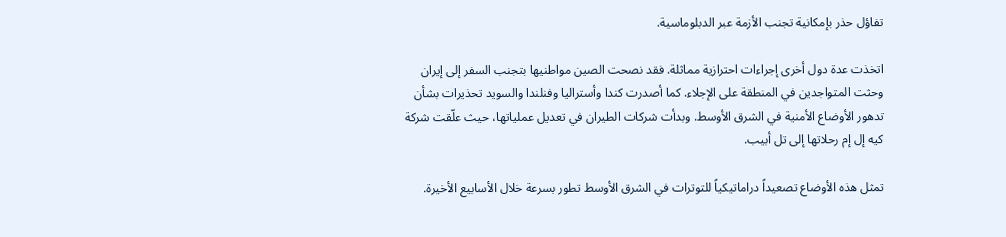تفاؤل حذر بإمكانية تجنب الأزمة عبر الدبلوماسية.

اتخذت عدة دول أخرى إجراءات احترازية مماثلة. فقد نصحت الصين مواطنيها بتجنب السفر إلى إيران وحثت المتواجدين في المنطقة على الإجلاء. كما أصدرت كندا وأستراليا وفنلندا والسويد تحذيرات بشأن تدهور الأوضاع الأمنية في الشرق الأوسط. وبدأت شركات الطيران في تعديل عملياتها، حيث علّقت شركة كيه إل إم رحلاتها إلى تل أبيب.

تمثل هذه الأوضاع تصعيداً دراماتيكياً للتوترات في الشرق الأوسط تطور بسرعة خلال الأسابيع الأخيرة.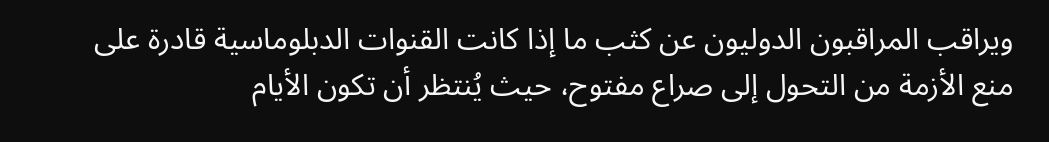ويراقب المراقبون الدوليون عن كثب ما إذا كانت القنوات الدبلوماسية قادرة على منع الأزمة من التحول إلى صراع مفتوح، حيث يُنتظر أن تكون الأيام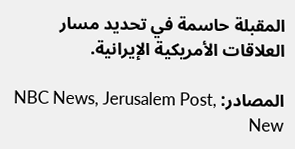المقبلة حاسمة في تحديد مسار العلاقات الأمريكية الإيرانية.

المصادر: NBC News, Jerusalem Post, New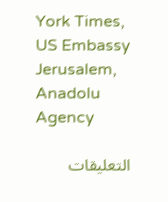York Times, US Embassy Jerusalem, Anadolu Agency

التعليقات